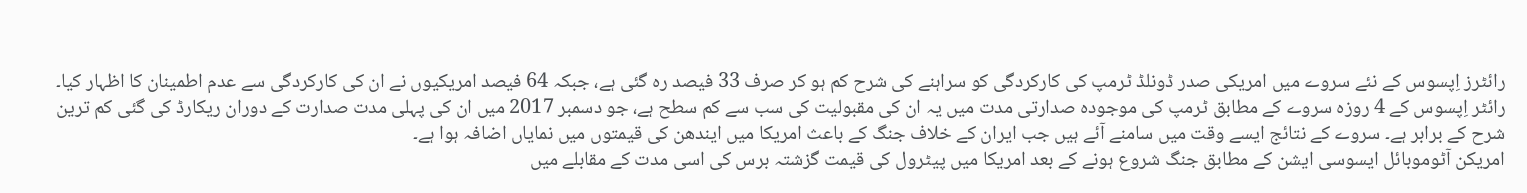رائٹرز اِپسوس کے نئے سروے میں امریکی صدر ڈونلڈ ٹرمپ کی کارکردگی کو سراہنے کی شرح کم ہو کر صرف 33 فیصد رہ گئی ہے، جبکہ 64 فیصد امریکیوں نے ان کی کارکردگی سے عدم اطمینان کا اظہار کیا۔
رائٹر اِپسوس کے 4 روزہ سروے کے مطابق ٹرمپ کی موجودہ صدارتی مدت میں یہ ان کی مقبولیت کی سب سے کم سطح ہے، جو دسمبر 2017 میں ان کی پہلی مدت صدارت کے دوران ریکارڈ کی گئی کم ترین شرح کے برابر ہے۔ سروے کے نتائج ایسے وقت میں سامنے آئے ہیں جب ایران کے خلاف جنگ کے باعث امریکا میں ایندھن کی قیمتوں میں نمایاں اضافہ ہوا ہے۔
امریکن آٹوموبائل ایسوسی ایشن کے مطابق جنگ شروع ہونے کے بعد امریکا میں پیٹرول کی قیمت گزشتہ برس کی اسی مدت کے مقابلے میں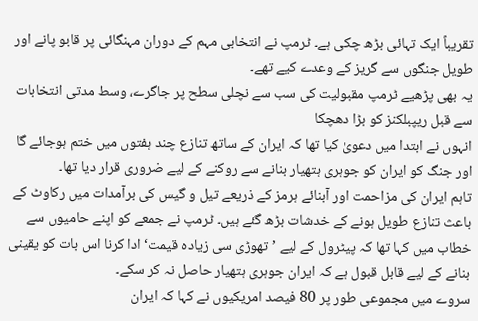تقریباً ایک تہائی بڑھ چکی ہے۔ ٹرمپ نے انتخابی مہم کے دوران مہنگائی پر قابو پانے اور طویل جنگوں سے گریز کے وعدے کیے تھے۔
یہ بھی پڑھیے ٹرمپ مقبولیت کی سب سے نچلی سطح پر جاگرے، وسط مدتی انتخابات سے قبل ریپبلکنز کو بڑا دھچکا
انہوں نے ابتدا میں دعویٰ کیا تھا کہ ایران کے ساتھ تنازع چند ہفتوں میں ختم ہوجائے گا اور جنگ کو ایران کو جوہری ہتھیار بنانے سے روکنے کے لیے ضروری قرار دیا تھا۔
تاہم ایران کی مزاحمت اور آبنائے ہرمز کے ذریعے تیل و گیس کی برآمدات میں رکاوٹ کے باعث تنازع طویل ہونے کے خدشات بڑھ گئے ہیں۔ ٹرمپ نے جمعے کو اپنے حامیوں سے خطاب میں کہا تھا کہ پیٹرول کے لیے ’تھوڑی سی زیادہ قیمت‘ ادا کرنا اس بات کو یقینی بنانے کے لیے قابل قبول ہے کہ ایران جوہری ہتھیار حاصل نہ کر سکے۔
سروے میں مجموعی طور پر 80 فیصد امریکیوں نے کہا کہ ایران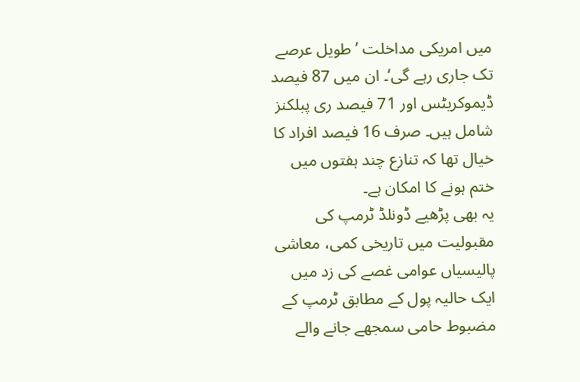میں امریکی مداخلت ’طویل عرصے تک جاری رہے گی‘۔ ان میں 87 فیصد ڈیموکریٹس اور 71 فیصد ری پبلکنز شامل ہیں۔ صرف 16 فیصد افراد کا خیال تھا کہ تنازع چند ہفتوں میں ختم ہونے کا امکان ہے۔
یہ بھی پڑھیے ڈونلڈ ٹرمپ کی مقبولیت میں تاریخی کمی، معاشی پالیسیاں عوامی غصے کی زد میں
ایک حالیہ پول کے مطابق ٹرمپ کے مضبوط حامی سمجھے جانے والے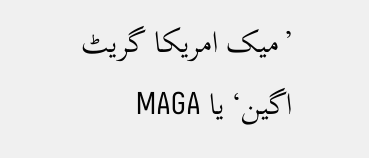’میک امریکا گریٹ اگین‘ یا MAGA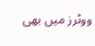ووٹرز میں بھی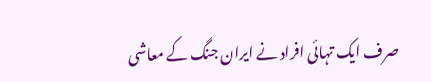صرف ایک تہائی افراد نے ایران جنگ کے معاشی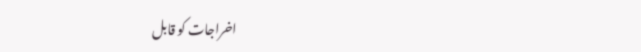اخراجات کو قابل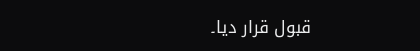قبول قرار دیا۔